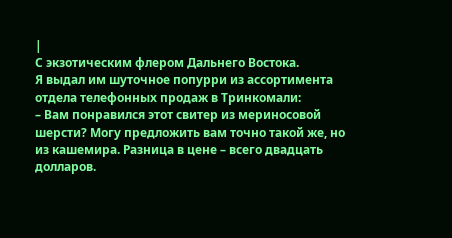|
С экзотическим флером Дальнего Востока.
Я выдал им шуточное попурри из ассортимента отдела телефонных продаж в Тринкомали:
– Вам понравился этот свитер из мериносовой шерсти? Могу предложить вам точно такой же, но из кашемира. Разница в цене – всего двадцать долларов.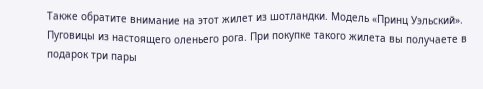Также обратите внимание на этот жилет из шотландки. Модель «Принц Уэльский». Пуговицы из настоящего оленьего рога. При покупке такого жилета вы получаете в подарок три пары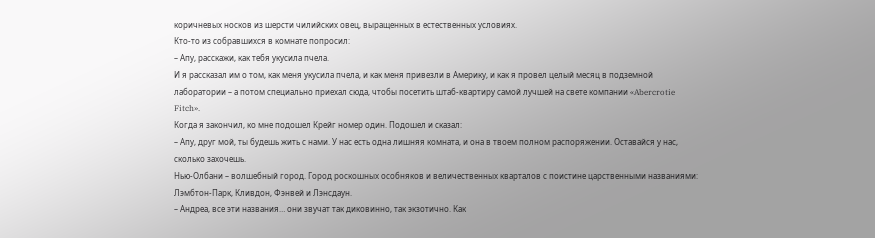коричневых носков из шерсти чилийских овец, выращенных в естественных условиях.
Кто-то из собравшихся в комнате попросил:
– Апу, расскажи, как тебя укусила пчела.
И я рассказал им о том, как меня укусила пчела, и как меня привезли в Америку, и как я провел целый месяц в подземной лаборатории – а потом специально приехал сюда, чтобы посетить штаб-квартиру самой лучшей на свете компании «Abercrotie Fitch».
Когда я закончил, ко мне подошел Крейг номер один. Подошел и сказал:
– Апу, друг мой, ты будешь жить с нами. У нас есть одна лишняя комната, и она в твоем полном распоряжении. Оставайся у нас, сколько захочешь.
Нью-Олбани – волшебный город. Город роскошных особняков и величественных кварталов с поистине царственными названиями: Лэмбтон-Парк, Кливдон, Фэнвей и Лэнсдаун.
– Андреа, все эти названия… они звучат так диковинно, так экзотично. Как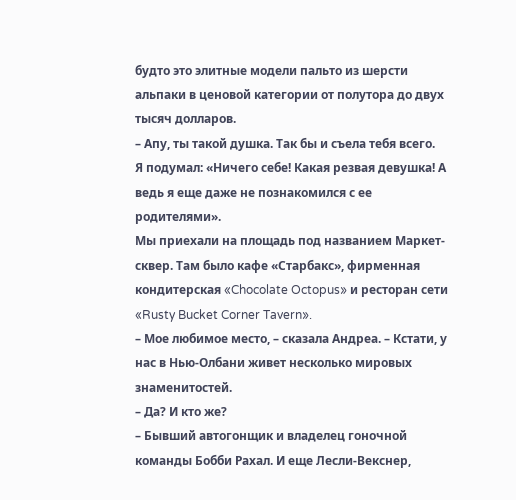будто это элитные модели пальто из шерсти альпаки в ценовой категории от полутора до двух тысяч долларов.
– Апу, ты такой душка. Так бы и съела тебя всего.
Я подумал: «Ничего себе! Какая резвая девушка! А ведь я еще даже не познакомился с ее родителями».
Мы приехали на площадь под названием Маркет-сквер. Там было кафе «Старбакс», фирменная кондитерская «Chocolate Octopus» и ресторан сети «Rusty Bucket Corner Tavern».
– Мое любимое место, – сказала Андреа. – Кстати, у нас в Нью-Олбани живет несколько мировых знаменитостей.
– Да? И кто же?
– Бывший автогонщик и владелец гоночной команды Бобби Рахал. И еще Лесли-Векснер,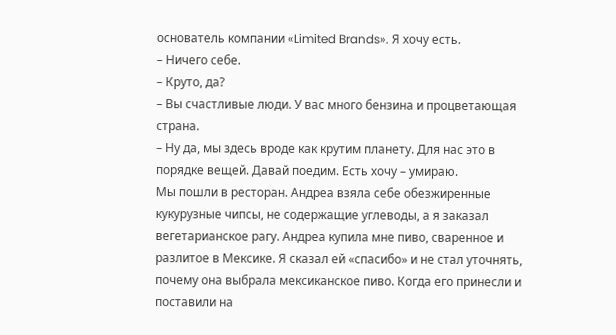основатель компании «Limited Brands». Я хочу есть.
– Ничего себе.
– Круто, да?
– Вы счастливые люди. У вас много бензина и процветающая страна.
– Ну да, мы здесь вроде как крутим планету. Для нас это в порядке вещей. Давай поедим. Есть хочу – умираю.
Мы пошли в ресторан. Андреа взяла себе обезжиренные кукурузные чипсы, не содержащие углеводы, а я заказал вегетарианское рагу. Андреа купила мне пиво, сваренное и разлитое в Мексике. Я сказал ей «спасибо» и не стал уточнять, почему она выбрала мексиканское пиво. Когда его принесли и поставили на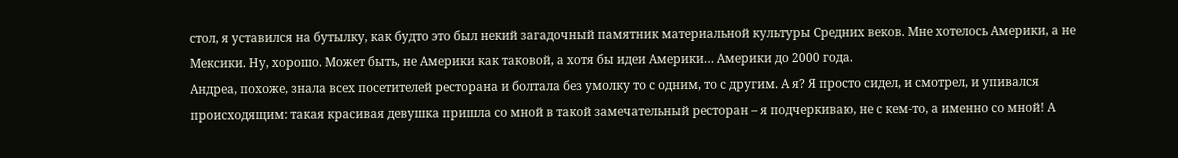стол, я уставился на бутылку, как будто это был некий загадочный памятник материальной культуры Средних веков. Мне хотелось Америки, а не Мексики. Ну, хорошо. Может быть, не Америки как таковой, а хотя бы идеи Америки… Америки до 2000 года.
Андреа, похоже, знала всех посетителей ресторана и болтала без умолку то с одним, то с другим. А я? Я просто сидел, и смотрел, и упивался происходящим: такая красивая девушка пришла со мной в такой замечательный ресторан – я подчеркиваю, не с кем-то, а именно со мной! А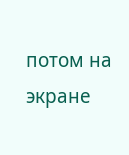потом на экране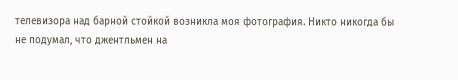телевизора над барной стойкой возникла моя фотография. Никто никогда бы не подумал, что джентльмен на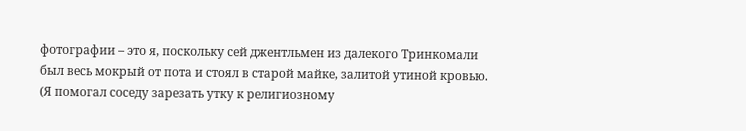фотографии – это я, поскольку сей джентльмен из далекого Тринкомали был весь мокрый от пота и стоял в старой майке, залитой утиной кровью. (Я помогал соседу зарезать утку к религиозному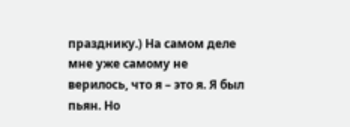празднику.) На самом деле мне уже самому не верилось, что я – это я. Я был пьян. Но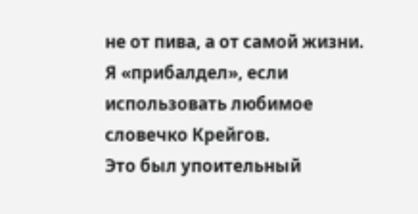не от пива, а от самой жизни. Я «прибалдел», если использовать любимое словечко Крейгов.
Это был упоительный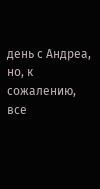день с Андреа, но, к сожалению, все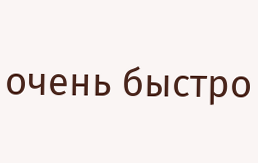очень быстро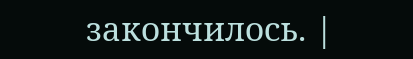закончилось. |